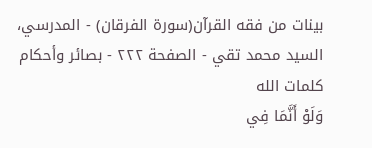بينات من فقه القرآن(سورة الفرقان) - المدرسي، السيد محمد تقي - الصفحة ٢٢٢ - بصائر وأحكام
كلمات الله
وَلَوْ أَنَّمَا فِي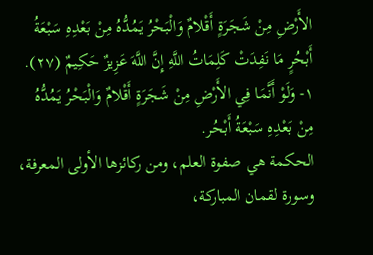الأَرْضِ مِنْ شَجَرَةٍ أَقْلامٌ وَالْبَحْرُ يَمُدُّهُ مِنْ بَعْدِهِ سَبْعَةُ أَبْحُرٍ مَا نَفِدَتْ كَلِمَاتُ اللَّهِ إِنَّ اللَّهَ عَزِيزٌ حَكِيمٌ (٢٧).
١- وَلَوْ أَنَّمَا فِي الأَرْضِ مِنْ شَجَرَةٍ أَقْلامٌ وَالْبَحْرُ يَمُدُّهُ مِنْ بَعْدِهِ سَبْعَةُ أَبْحُر.
الحكمة هي صفوة العلم، ومن ركائزها الأولى المعرفة، وسورة لقمان المباركة،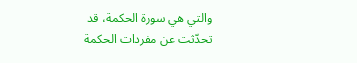والتي هي سورة الحكمة، قد تحدّثت عن مفردات الحكمة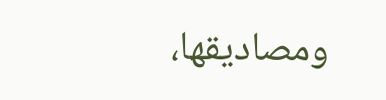ومصاديقها،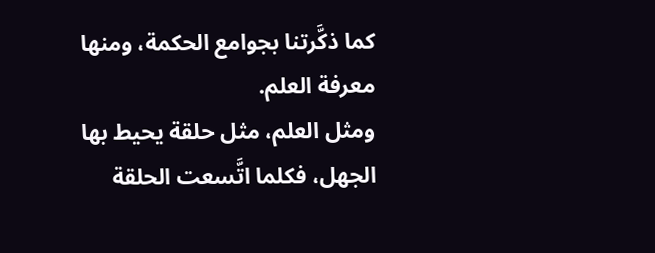كما ذكَّرتنا بجوامع الحكمة، ومنها معرفة العلم.
ومثل العلم، مثل حلقة يحيط بها الجهل، فكلما اتَّسعت الحلقة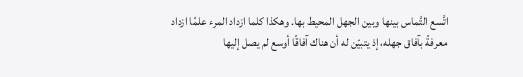اتَّسع التَّماس بينها وبين الجهل المحيط بها. وهكذا كلما ازداد المرء علمًا ازداد معرفةً بآفاق جهله، إذ يتبيّن له أن هناك آفاقًا أوسع لم يصل إليها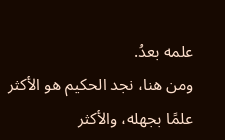علمه بعدُ.
ومن هنا، نجد الحكيم هو الأكثر علمًا بجهله، والأكثر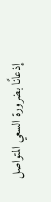إذعانًا بضرورة السعي المتواصل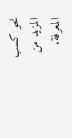نحو كسب المزيد من المعرفة.